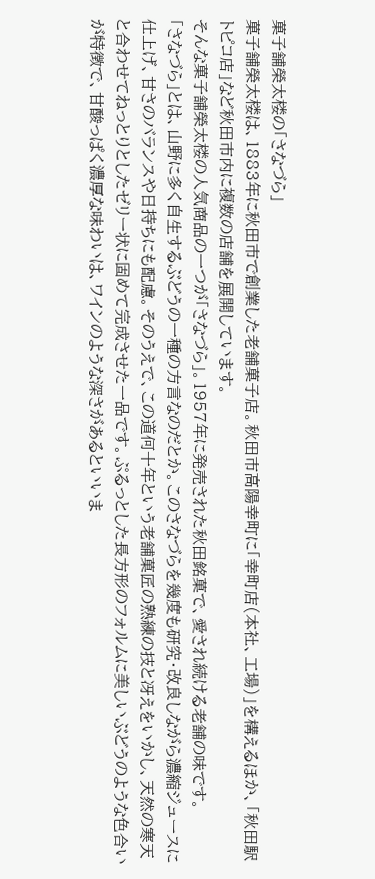菓子舗榮太楼の「さなづら」
菓子舗榮太楼は、1883年に秋田市で創業した老舗菓子店。秋田市高陽幸町に「幸町店(本社、工場)」を構えるほか、「秋田駅トピコ店」など秋田市内に複数の店舗を展開しています。
そんな菓子舗榮太楼の人気商品の一つが「さなづら」。1957年に発売された秋田銘菓で、愛され続ける老舗の味です。
「さなづら」とは、山野に多く自生するぶどうの一種の方言なのだとか。このさなづらを幾度も研究・改良しながら濃縮ジュースに仕上げ、甘さのバランスや日持ちにも配慮。そのうえで、この道何十年という老舗菓匠の熟練の技と冴えをいかし、天然の寒天と合わせてねっとりとしたゼリー状に固めて完成させた一品です。ぷるっとした長方形のフォルムに美しいぶどうのような色合いが特徴で、甘酸っぱく濃厚な味わいは、ワインのような深さがあるといいま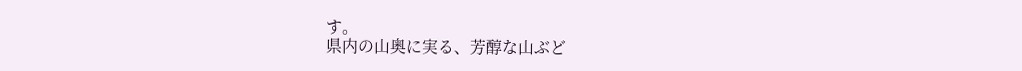す。
県内の山奥に実る、芳醇な山ぶど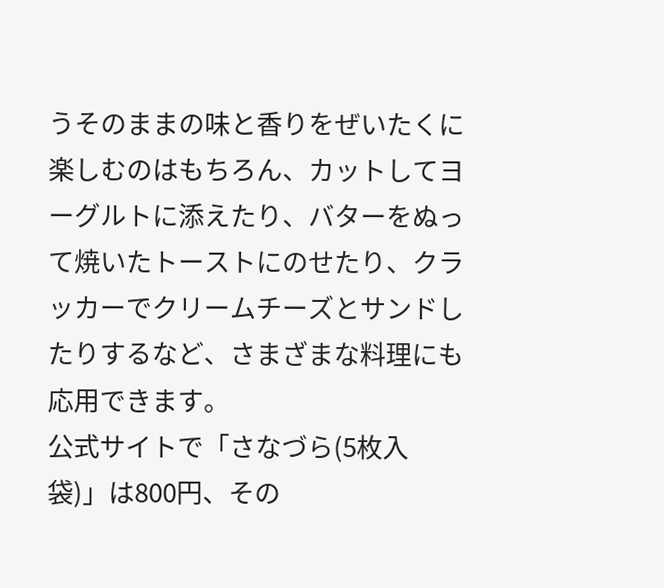うそのままの味と香りをぜいたくに楽しむのはもちろん、カットしてヨーグルトに添えたり、バターをぬって焼いたトーストにのせたり、クラッカーでクリームチーズとサンドしたりするなど、さまざまな料理にも応用できます。
公式サイトで「さなづら(5枚入袋)」は800円、その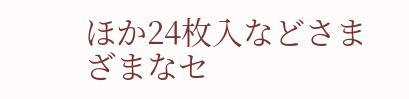ほか24枚入などさまざまなセ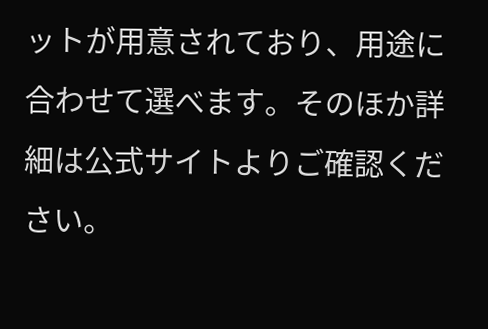ットが用意されており、用途に合わせて選べます。そのほか詳細は公式サイトよりご確認ください。